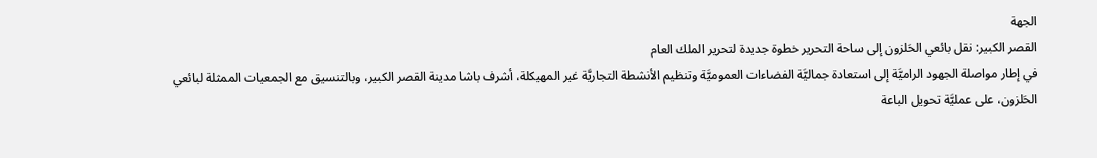الجهة
القصر الكبير: نقل بائعي الحَلزون إلى ساحة التحرير خطوة جديدة لتحرير الملك العام
في إطار مواصلة الجهود الراميَّة إلى استعادة جماليَّة الفضاءات العموميَّة وتنظيم الأنشطة التجاريَّة غير المهيكلة، أشرف باشا مدينة القصر الكبير، وبالتنسيق مع الجمعيات الممثلة لبائعي الحَلزون، على عمليَّة تحويل الباعة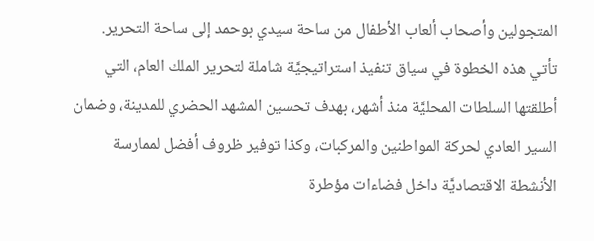المتجولين وأصحاب ألعاب الأطفال من ساحة سيدي بوحمد إلى ساحة التحرير.
تأتي هذه الخطوة في سياق تنفيذ استراتيجيَّة شاملة لتحرير الملك العام، التي أطلقتها السلطات المحليَّة منذ أشهر، بهدف تحسين المشهد الحضري للمدينة، وضمان السير العادي لحركة المواطنين والمركبات، وكذا توفير ظروف أفضل لممارسة الأنشطة الاقتصاديَّة داخل فضاءات مؤطرة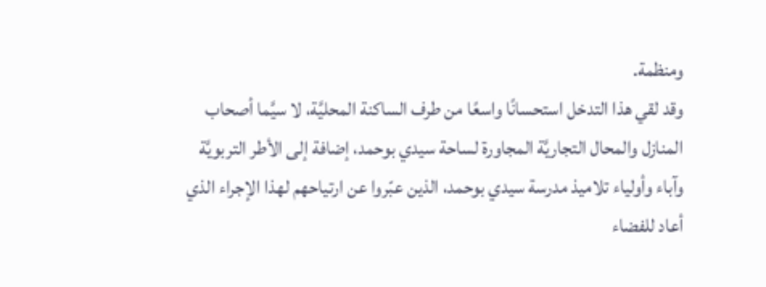ومنظمة.
وقد لقي هذا التدخل استحسانًا واسعًا من طرف الساكنة المحليَّة، لا سيَّما أصحاب المنازل والمحال التجاريَّة المجاورة لساحة سيدي بوحمد، إضافة إلى الأطر التربويَّة وآباء وأولياء تلاميذ مدرسة سيدي بوحمد، الذين عبّروا عن ارتياحهم لهذا الإجراء الذي أعاد للفضاء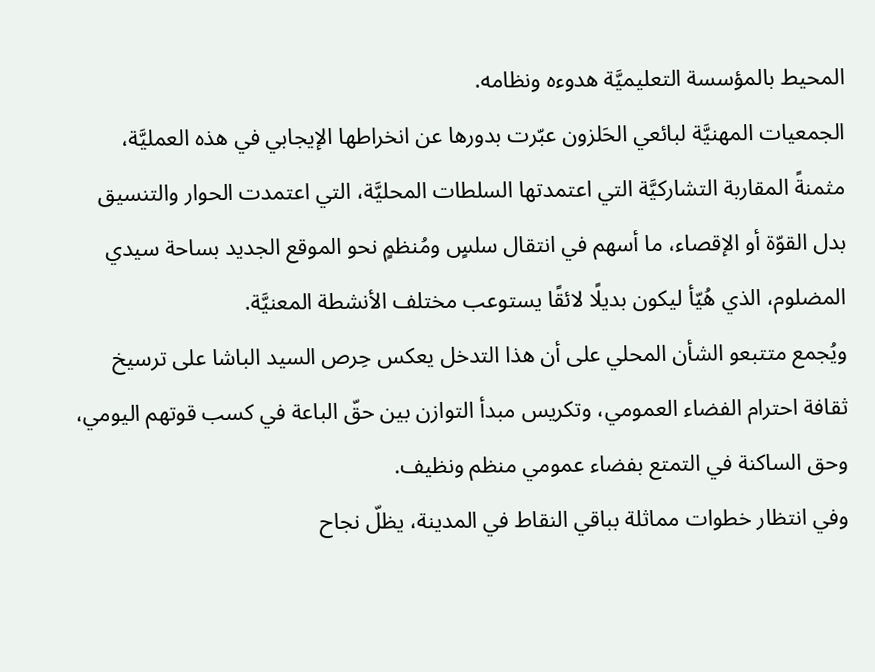المحيط بالمؤسسة التعليميَّة هدوءه ونظامه.
الجمعيات المهنيَّة لبائعي الحَلزون عبّرت بدورها عن انخراطها الإيجابي في هذه العمليَّة، مثمنةً المقاربة التشاركيَّة التي اعتمدتها السلطات المحليَّة، التي اعتمدت الحوار والتنسيق بدل القوّة أو الإقصاء، ما أسهم في انتقال سلسٍ ومُنظمٍ نحو الموقع الجديد بساحة سيدي المضلوم، الذي هُيّأ ليكون بديلًا لائقًا يستوعب مختلف الأنشطة المعنيَّة.
ويُجمع متتبعو الشأن المحلي على أن هذا التدخل يعكس حِرص السيد الباشا على ترسيخ ثقافة احترام الفضاء العمومي، وتكريس مبدأ التوازن بين حقّ الباعة في كسب قوتهم اليومي، وحق الساكنة في التمتع بفضاء عمومي منظم ونظيف.
وفي انتظار خطوات مماثلة بباقي النقاط في المدينة، يظلّ نجاح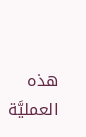هذه العمليَّة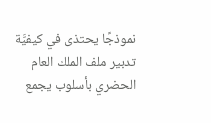نموذجًا يحتذى في كيفيَّة تدبير ملف الملك العام الحضري بأسلوب يجمع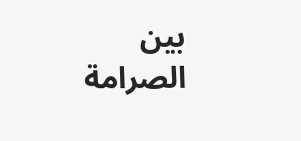بين الصرامة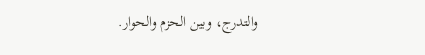والتدرج، وبين الحزم والحوار.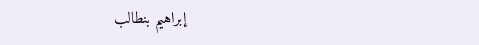إبراهيم بنطالب